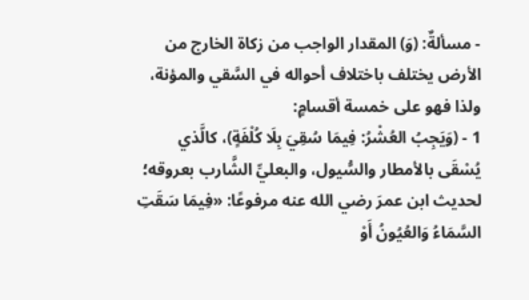- مسألةٌ: (وَ) المقدار الواجب من زكاة الخارج من الأرض يختلف باختلاف أحواله في السَّقي والمؤنة، ولذا فهو على خمسة أقسامٍ:
1 - (وَيَجِبُ العُشْرُ: فِيمَا سُقِيَ بِلَا كُلْفَةٍ)، كالَّذي يُسْقَى بالأمطار والسُّيول، والبعليِّ الشَّارب بعروقه؛ لحديث ابن عمرَ رضي الله عنه مرفوعًا: «فِيمَا سَقَتِ السَّمَاءُ وَالعُيُونُ أَوْ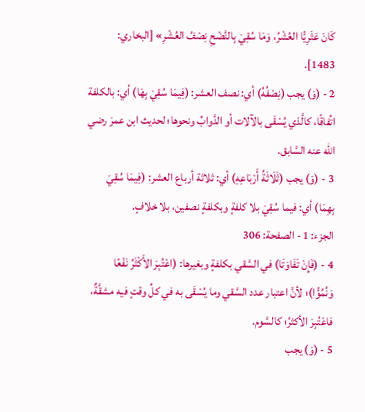كَانَ عَثَرِيًّا العُشْرُ، وَمَا سُقِيَ بِالنَّضْحِ نِصْفُ العُشْرِ» [البخاري: 1483].
2 - (وَ) يجب (نِصْفُهُ) أي: نصف العشر: (فِيمَا سُقِيَ بِهَا) أي: بالكلفة اتِّفاقًا، كالَّذي يُسْقَى بالآلات أو الدَّوابِّ ونحوها؛ لحديث ابن عمرَ رضي الله عنه السَّابق.
3 - (وَ) يجب (ثَلَاثَةُ أَرْبَاعِهِ) أي: ثلاثة أرباع العشر: (فِيمَا سُقِيَ بِهِمَا) أي: فيما سُقِيَ بلا كلفةٍ وبكلفةٍ نصفين، بلا خلافٍ.
الجزء: 1 - الصفحة: 306
4 - (فَإِنْ تَفَاوَتَا) في السَّقي بكلفةٍ وبغيرها: (اعْتُبِرَ الأَكْثَرُ نَفْعًا وَنُمُوًّا)؛ لأنَّ اعتبار عدد السَّقي وما يُسْقَى به في كلِّ وقتٍ فيه مشقَّةٌ، فاعْتُبِرَ الأكثرُ؛ كالسَّوم.
5 - (وَ) يجب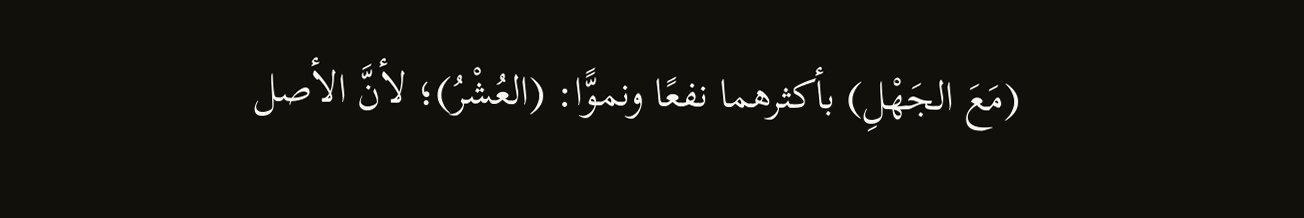(مَعَ الجَهْلِ) بأكثرهما نفعًا ونموًّا: (العُشْرُ)؛ لأنَّ الأصل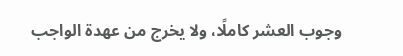وجوب العشر كاملًا، ولا يخرج من عهدة الواجب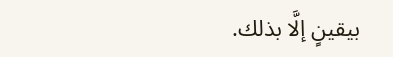بيقينٍ إلَّا بذلك.